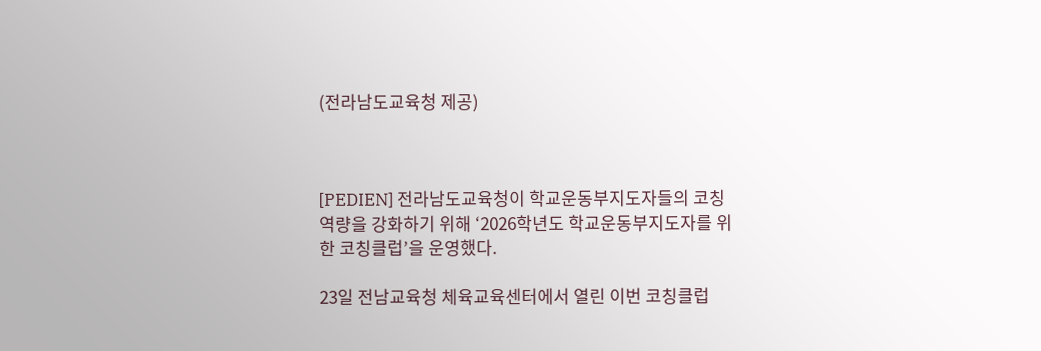(전라남도교육청 제공)



[PEDIEN] 전라남도교육청이 학교운동부지도자들의 코칭 역량을 강화하기 위해 ‘2026학년도 학교운동부지도자를 위한 코칭클럽’을 운영했다.

23일 전남교육청 체육교육센터에서 열린 이번 코칭클럽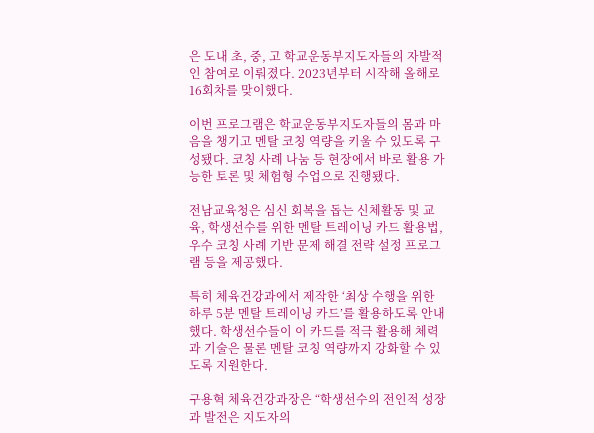은 도내 초, 중, 고 학교운동부지도자들의 자발적인 참여로 이뤄졌다. 2023년부터 시작해 올해로 16회차를 맞이했다.

이번 프로그램은 학교운동부지도자들의 몸과 마음을 챙기고 멘탈 코칭 역량을 키울 수 있도록 구성됐다. 코칭 사례 나눔 등 현장에서 바로 활용 가능한 토론 및 체험형 수업으로 진행됐다.

전남교육청은 심신 회복을 돕는 신체활동 및 교육, 학생선수를 위한 멘탈 트레이닝 카드 활용법, 우수 코칭 사례 기반 문제 해결 전략 설정 프로그램 등을 제공했다.

특히 체육건강과에서 제작한 ‘최상 수행을 위한 하루 5분 멘탈 트레이닝 카드’를 활용하도록 안내했다. 학생선수들이 이 카드를 적극 활용해 체력과 기술은 물론 멘탈 코칭 역량까지 강화할 수 있도록 지원한다.

구용혁 체육건강과장은 “학생선수의 전인적 성장과 발전은 지도자의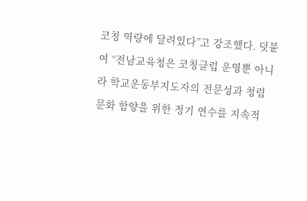코칭 역량에 달려있다”고 강조했다. 덧붙여 “전남교육청은 코칭클럽 운영뿐 아니라 학교운동부지도자의 전문성과 청렴 문화 함양을 위한 정기 연수를 지속적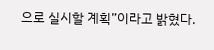으로 실시할 계획”이라고 밝혔다.